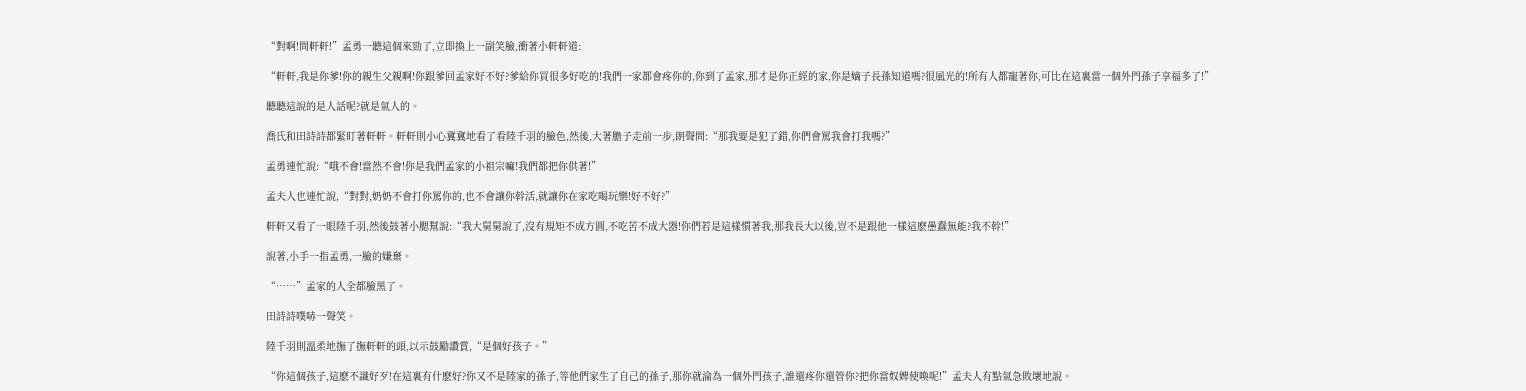“對啊!問軒軒!”孟勇一聽這個來勁了,立即換上一副笑臉,衝著小軒軒道:

“軒軒,我是你爹!你的親生父親啊!你跟爹回孟家好不好?爹給你買很多好吃的!我們一家都會疼你的,你到了孟家,那才是你正經的家,你是嫡子長孫知道嗎?很風光的!所有人都寵著你,可比在這裏當一個外門孫子享福多了!”

聽聽這說的是人話呢?就是氣人的。

喬氏和田詩詩都緊盯著軒軒。軒軒則小心冀冀地看了看陸千羽的臉色,然後,大著膽子走前一步,朗聲問:“那我要是犯了錯,你們會罵我會打我嗎?”

孟勇連忙說:“哦不會!當然不會!你是我們孟家的小祖宗嘛!我們都把你供著!”

孟夫人也連忙說,“對對,奶奶不會打你罵你的,也不會讓你幹活,就讓你在家吃喝玩樂!好不好?”

軒軒又看了一眼陸千羽,然後鼓著小腮幫說:“我大舅舅說了,沒有規矩不成方圓,不吃苦不成大器!你們若是這樣慣著我,那我長大以後,豈不是跟他一樣這麽愚蠢無能?我不幹!”

說著,小手一指孟勇,一臉的嫌棄。

“……”孟家的人全都臉黑了。

田詩詩噗哧一聲笑。

陸千羽則溫柔地撫了撫軒軒的頭,以示鼓勵讚賞,“是個好孩子。”

“你這個孩子,這麽不識好歹!在這裏有什麽好?你又不是陸家的孫子,等他們家生了自己的孫子,那你就淪為一個外門孩子,誰還疼你還管你?把你當奴婢使喚呢!”孟夫人有點氣急敗壞地說。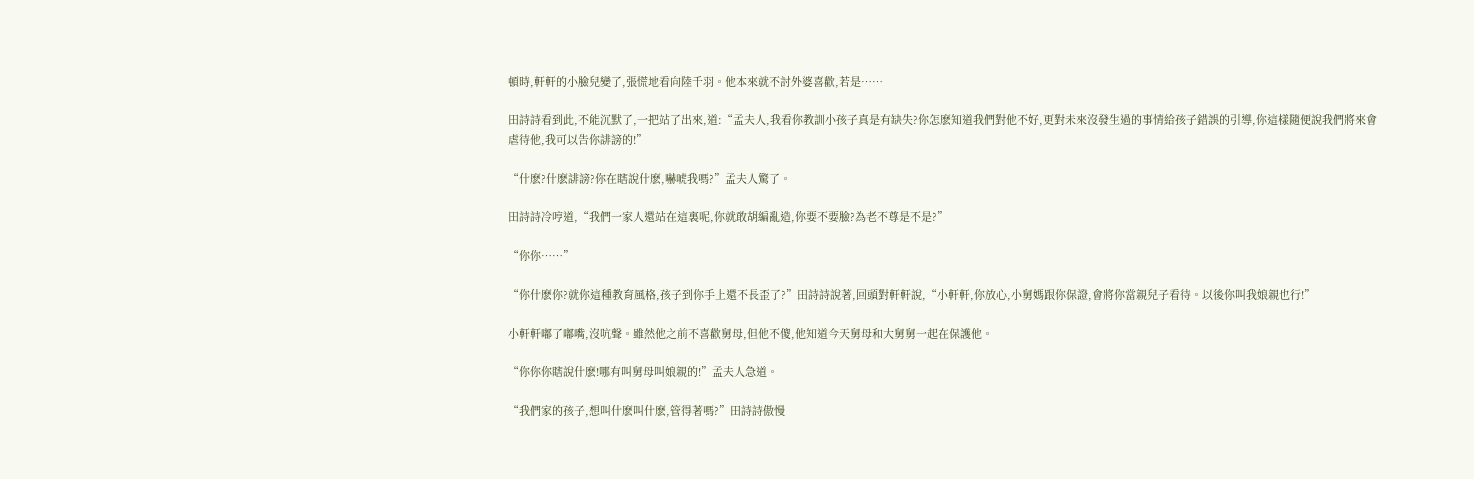頓時,軒軒的小臉兒變了,張慌地看向陸千羽。他本來就不討外婆喜歡,若是……

田詩詩看到此,不能沉默了,一把站了出來,道:“孟夫人,我看你教訓小孩子真是有缺失?你怎麽知道我們對他不好,更對未來沒發生過的事情給孩子錯誤的引導,你這樣隨便說我們將來會虐待他,我可以告你誹謗的!”

“什麽?什麽誹謗?你在瞎說什麽,嚇唬我嗎?”孟夫人驚了。

田詩詩冷哼道,“我們一家人還站在這裏呢,你就敢胡編亂造,你要不要臉?為老不尊是不是?”

“你你……”

“你什麽你?就你這種教育風格,孩子到你手上還不長歪了?”田詩詩說著,回頭對軒軒說,“小軒軒,你放心,小舅媽跟你保證,會將你當親兒子看待。以後你叫我娘親也行!”

小軒軒嘟了嘟嘴,沒吭聲。雖然他之前不喜歡舅母,但他不傻,他知道今天舅母和大舅舅一起在保護他。

“你你你瞎說什麽!哪有叫舅母叫娘親的!”孟夫人急道。

“我們家的孩子,想叫什麽叫什麽,管得著嗎?”田詩詩傲慢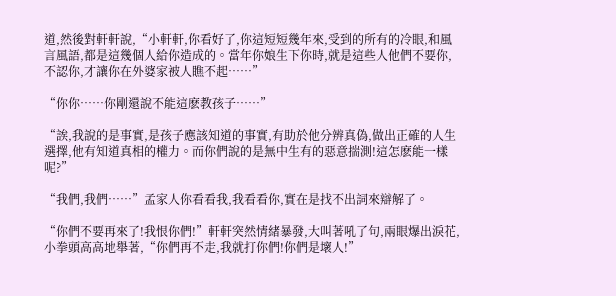道,然後對軒軒說,“小軒軒,你看好了,你這短短幾年來,受到的所有的冷眼,和風言風語,都是這幾個人給你造成的。當年你娘生下你時,就是這些人他們不要你,不認你,才讓你在外婆家被人瞧不起……”

“你你……你剛還說不能這麽教孩子……”

“誒,我說的是事實,是孩子應該知道的事實,有助於他分辨真偽,做出正確的人生選擇,他有知道真相的權力。而你們說的是無中生有的惡意揣測!這怎麽能一樣呢?”

“我們,我們……”孟家人你看看我,我看看你,實在是找不出詞來辯解了。

“你們不要再來了!我恨你們!”軒軒突然情緒暴發,大叫著吼了句,兩眼爆出淚花,小拳頭高高地舉著,“你們再不走,我就打你們!你們是壞人!”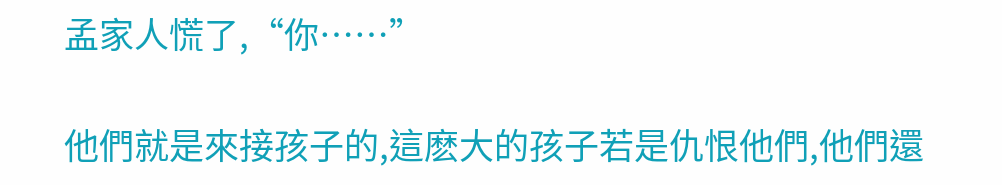孟家人慌了,“你……”

他們就是來接孩子的,這麽大的孩子若是仇恨他們,他們還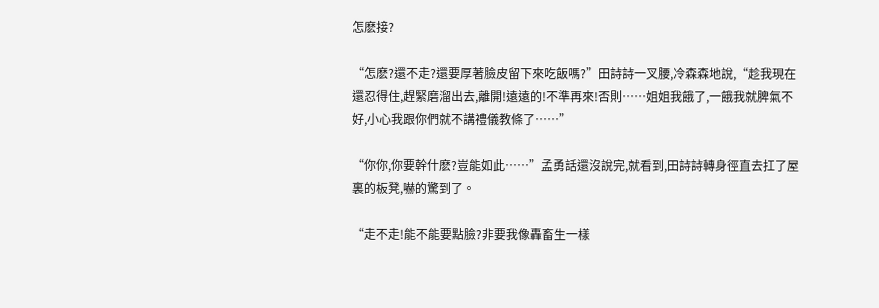怎麽接?

“怎麽?還不走?還要厚著臉皮留下來吃飯嗎?”田詩詩一叉腰,冷森森地說,“趁我現在還忍得住,趕緊磨溜出去,離開!遠遠的!不準再來!否則……姐姐我餓了,一餓我就脾氣不好,小心我跟你們就不講禮儀教條了……”

“你你,你要幹什麽?豈能如此……”孟勇話還沒說完,就看到,田詩詩轉身徑直去扛了屋裏的板凳,嚇的驚到了。

“走不走!能不能要點臉?非要我像轟畜生一樣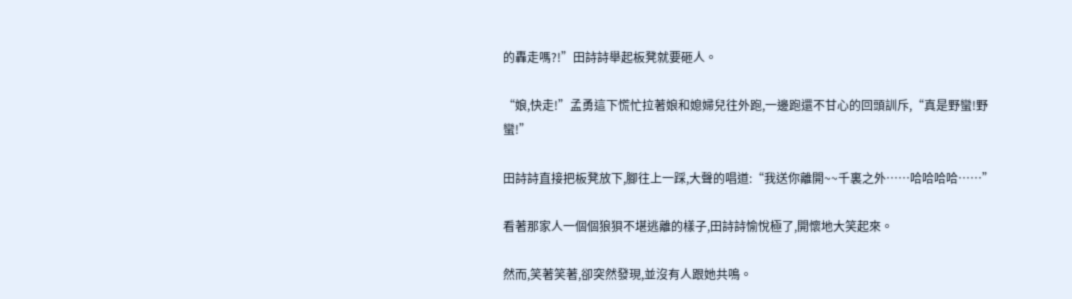的轟走嗎?!”田詩詩舉起板凳就要砸人。

“娘,快走!”孟勇這下慌忙拉著娘和媳婦兒往外跑,一邊跑還不甘心的回頭訓斥,“真是野蠻!野蠻!”

田詩詩直接把板凳放下,腳往上一踩,大聲的唱道:“我送你離開~~千裏之外……哈哈哈哈……”

看著那家人一個個狼狽不堪逃離的樣子,田詩詩愉悅極了,開懷地大笑起來。

然而,笑著笑著,卻突然發現,並沒有人跟她共鳴。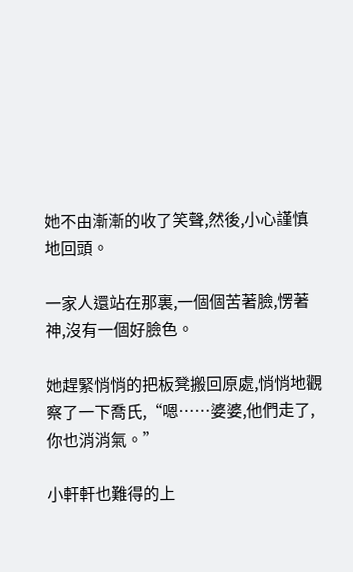她不由漸漸的收了笑聲,然後,小心謹慎地回頭。

一家人還站在那裏,一個個苦著臉,愣著神,沒有一個好臉色。

她趕緊悄悄的把板凳搬回原處,悄悄地觀察了一下喬氏,“嗯……婆婆,他們走了,你也消消氣。”

小軒軒也難得的上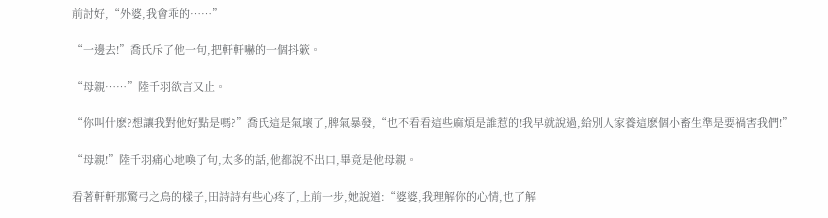前討好,“外婆,我會乖的……”

“一邊去!”喬氏斥了他一句,把軒軒嚇的一個抖簌。

“母親……”陸千羽欲言又止。

“你叫什麽?想讓我對他好點是嗎?”喬氏這是氣壞了,脾氣暴發,“也不看看這些麻煩是誰惹的!我早就說過,給別人家養這麽個小畜生準是要禍害我們!”

“母親!”陸千羽痛心地喚了句,太多的話,他都說不出口,畢竟是他母親。

看著軒軒那驚弓之鳥的樣子,田詩詩有些心疼了,上前一步,她說道:“婆婆,我理解你的心情,也了解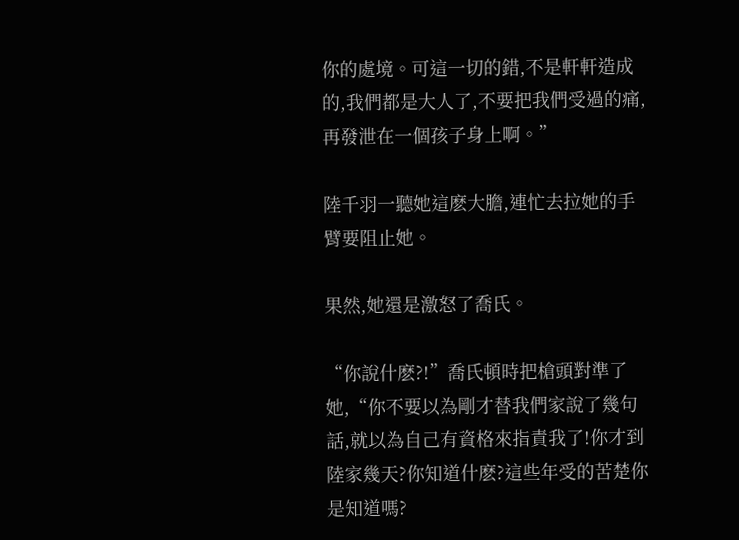你的處境。可這一切的錯,不是軒軒造成的,我們都是大人了,不要把我們受過的痛,再發泄在一個孩子身上啊。”

陸千羽一聽她這麽大膽,連忙去拉她的手臂要阻止她。

果然,她還是激怒了喬氏。

“你說什麽?!”喬氏頓時把槍頭對準了她,“你不要以為剛才替我們家說了幾句話,就以為自己有資格來指責我了!你才到陸家幾天?你知道什麽?這些年受的苦楚你是知道嗎?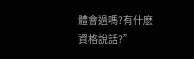體會過嗎?有什麽資格說話?”